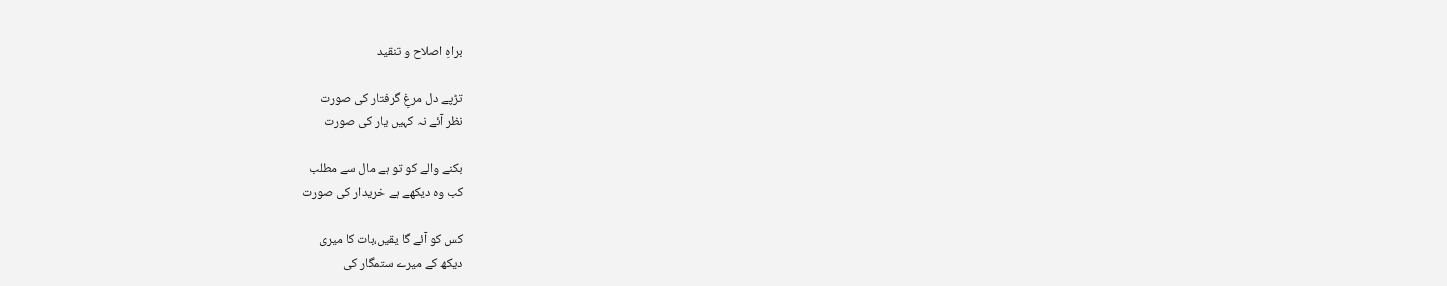براہِ اصلاح و تنقید

تڑپے دل مرغِ گرفتار کی صورت
نظر آئے نہ کہیں یار کی صورت

بکنے والے کو تو ہے مال سے مطلب
کب وہ دیکھے ہے خریدار کی صورت

کس کو آئے گا یقیں،بات کا میری
دیکھ کے میرے ستمگار کی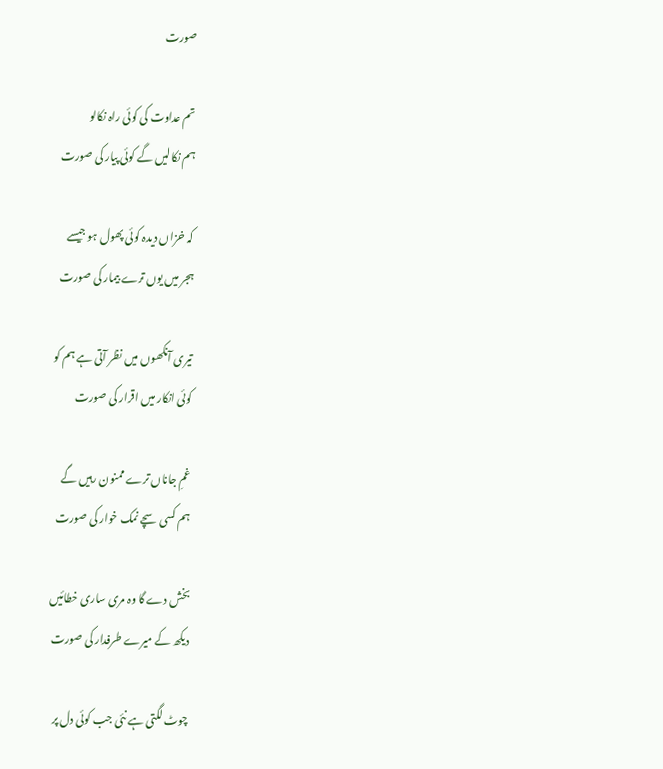صورت

تم عداوت کی کوئی راہ نکالو
ہم نکالیں گے کوئی پیار کی صورت

کہ خزاں دیدہ کوئی پھول ہو جیسے
ہجر میں یوں ترے بیمار کی صورت

تیری آنکھوں میں نظر آتی ہے ہم کو
کوئی انکار میں اقرار کی صورت

غمِ جاناں ترے ممنون رہیں گے
ہم کسی سچے نمک خوار کی صورت

بخش دے گا وہ مری ساری خطائیں
دیکھ کے میرے طرفدار کی صورت

چوٹ لگتی ہے نئی جب کوئی دل پر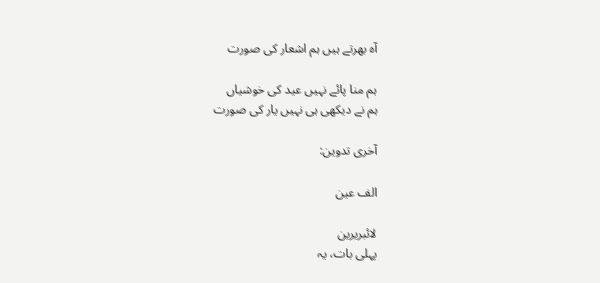آہ بھرتے ہیں ہم اشعار کی صورت

ہم منا پائے نہیں عید کی خوشیاں
ہم نے دیکھی ہی نہیں یار کی صورت

آخری تدوین:

الف عین

لائبریرین
پہلی بات، یہ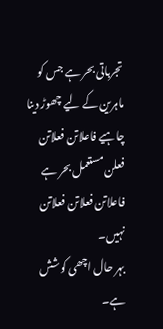تجرباتی بحر ہے جس کو ماہرین کے لیے چھوڑ دینا چاہیے فاعلاتن فعلاتن فعلن مستعمل بحر ہے فاعلاتن فعلاتن فعلاتن نہیں۔
بہر حال اچھی کوشش ہے۔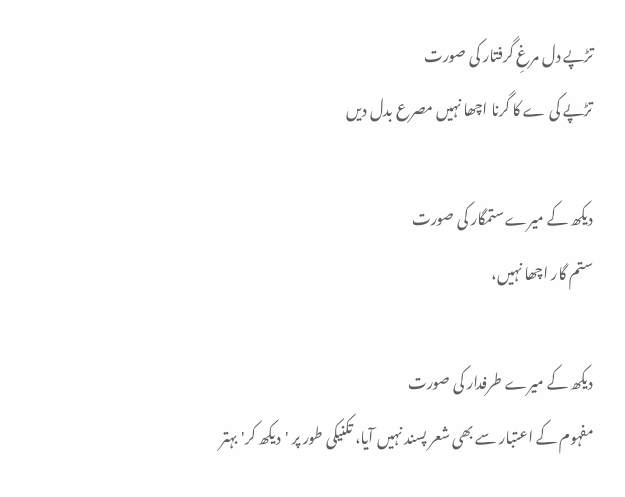تڑپے دل مرغِ گرفتار کی صورت
تڑپے کی ے کا گرنا اچھا نہیں مصرع بدل دیں

دیکھ کے میرے ستمگار کی صورت
ستم گار اچھا نہیں،

دیکھ کے میرے طرفدار کی صورت
مفہوم کے اعتبار سے بھی شعر پسند نہیں آیا، تکنیکی طور پر 'دیکھ کر' بہتر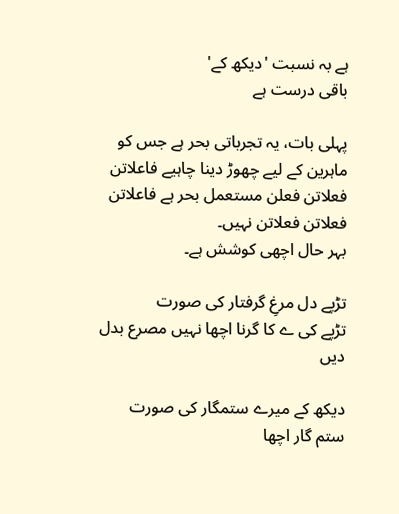ہے بہ نسبت 'دیکھ کے'
باقی درست ہے

پہلی بات، یہ تجرباتی بحر ہے جس کو ماہرین کے لیے چھوڑ دینا چاہیے فاعلاتن فعلاتن فعلن مستعمل بحر ہے فاعلاتن فعلاتن فعلاتن نہیں۔
بہر حال اچھی کوشش ہے۔

تڑپے دل مرغِ گرفتار کی صورت
تڑپے کی ے کا گرنا اچھا نہیں مصرع بدل دیں

دیکھ کے میرے ستمگار کی صورت
ستم گار اچھا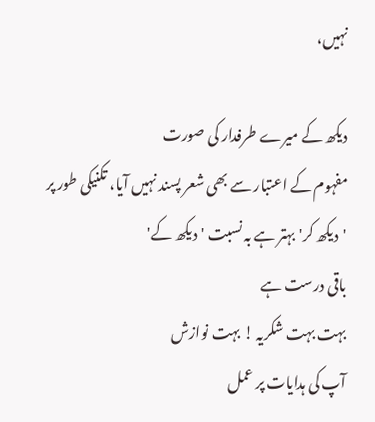نہیں،

دیکھ کے میرے طرفدار کی صورت
مفہوم کے اعتبار سے بھی شعر پسند نہیں آیا، تکنیکی طور پر 'دیکھ کر' بہتر ہے بہ نسبت 'دیکھ کے'
باقی درست ہے
بہت بہت شکریہ ! بہت نوازش
آپ کی ہدایات پر عمل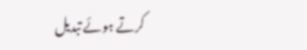کرتے ہوئے تبدیل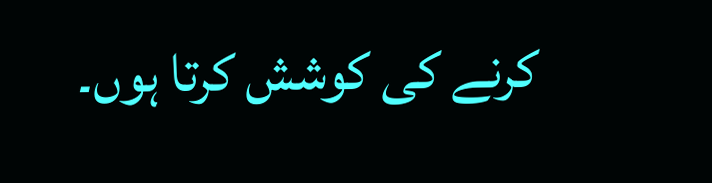کرنے کی کوشش کرتا ہوں۔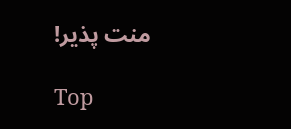منت پذیر!

Top